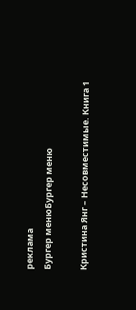реклама
Бургер менюБургер меню

Кристина Янг – Несовместимые. Книга 1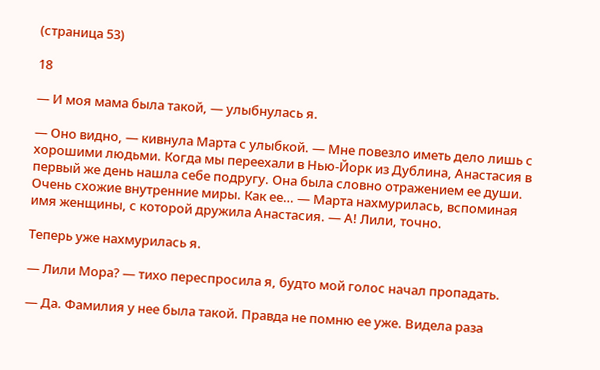(страница 53)

18

— И моя мама была такой, — улыбнулась я.

— Оно видно, — кивнула Марта с улыбкой. — Мне повезло иметь дело лишь с хорошими людьми. Когда мы переехали в Нью-Йорк из Дублина, Анастасия в первый же день нашла себе подругу. Она была словно отражением ее души. Очень схожие внутренние миры. Как ее… — Марта нахмурилась, вспоминая имя женщины, с которой дружила Анастасия. — А! Лили, точно.

Теперь уже нахмурилась я.

— Лили Мора? — тихо переспросила я, будто мой голос начал пропадать.

— Да. Фамилия у нее была такой. Правда не помню ее уже. Видела раза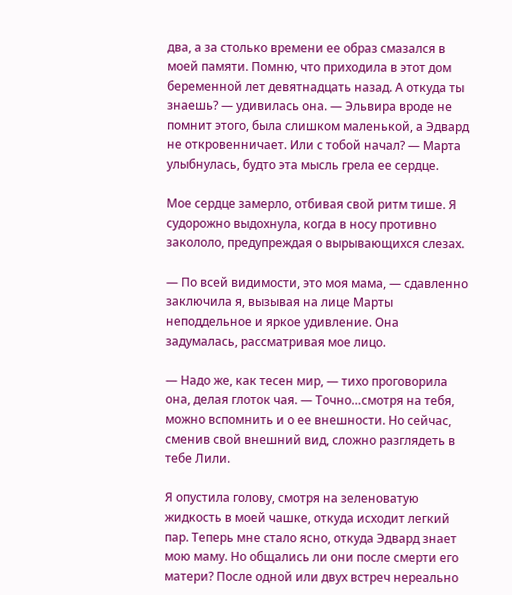два, а за столько времени ее образ смазался в моей памяти. Помню, что приходила в этот дом беременной лет девятнадцать назад. А откуда ты знаешь? — удивилась она. — Эльвира вроде не помнит этого, была слишком маленькой, а Эдвард не откровенничает. Или с тобой начал? — Марта улыбнулась, будто эта мысль грела ее сердце.

Мое сердце замерло, отбивая свой ритм тише. Я судорожно выдохнула, когда в носу противно закололо, предупреждая о вырывающихся слезах.

— По всей видимости, это моя мама, — сдавленно заключила я, вызывая на лице Марты неподдельное и яркое удивление. Она задумалась, рассматривая мое лицо.

— Надо же, как тесен мир, — тихо проговорила она, делая глоток чая. — Точно…смотря на тебя, можно вспомнить и о ее внешности. Но сейчас, сменив свой внешний вид, сложно разглядеть в тебе Лили.

Я опустила голову, смотря на зеленоватую жидкость в моей чашке, откуда исходит легкий пар. Теперь мне стало ясно, откуда Эдвард знает мою маму. Но общались ли они после смерти его матери? После одной или двух встреч нереально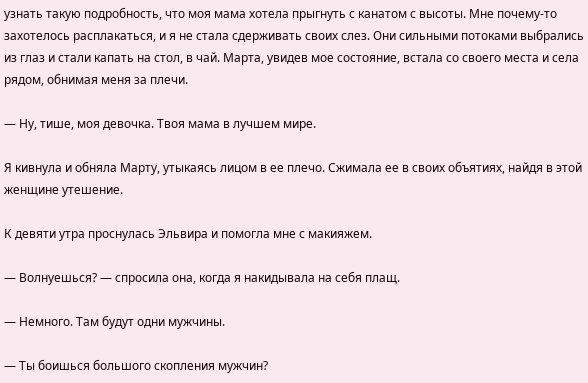узнать такую подробность, что моя мама хотела прыгнуть с канатом с высоты. Мне почему-то захотелось расплакаться, и я не стала сдерживать своих слез. Они сильными потоками выбрались из глаз и стали капать на стол, в чай. Марта, увидев мое состояние, встала со своего места и села рядом, обнимая меня за плечи.

— Ну, тише, моя девочка. Твоя мама в лучшем мире.

Я кивнула и обняла Марту, утыкаясь лицом в ее плечо. Сжимала ее в своих объятиях, найдя в этой женщине утешение.

К девяти утра проснулась Эльвира и помогла мне с макияжем.

— Волнуешься? — спросила она, когда я накидывала на себя плащ.

— Немного. Там будут одни мужчины.

— Ты боишься большого скопления мужчин?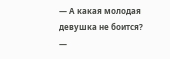— А какая молодая девушка не боится? —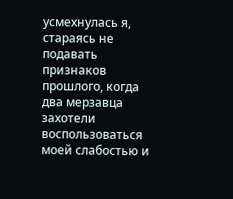усмехнулась я, стараясь не подавать признаков прошлого, когда два мерзавца захотели воспользоваться моей слабостью и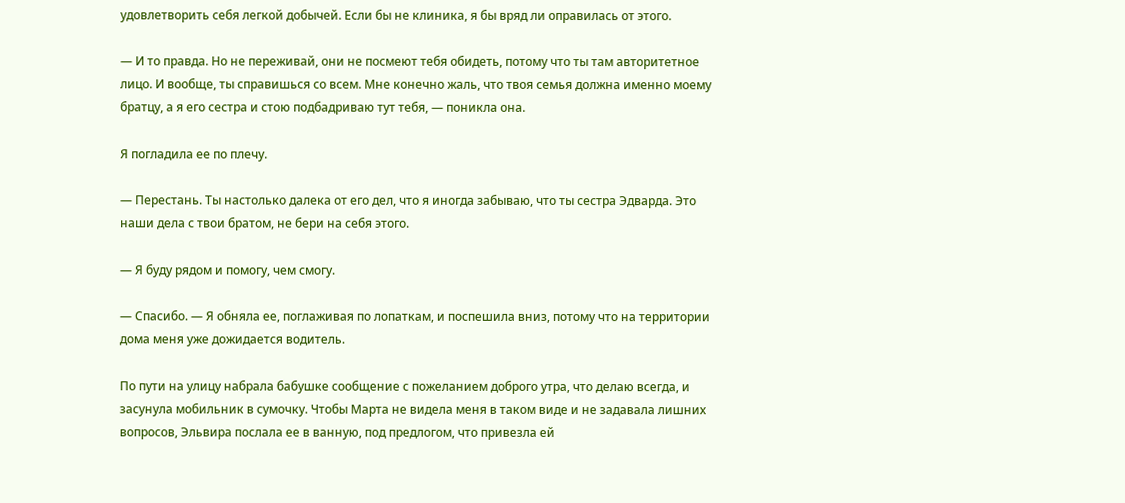удовлетворить себя легкой добычей. Если бы не клиника, я бы вряд ли оправилась от этого.

— И то правда. Но не переживай, они не посмеют тебя обидеть, потому что ты там авторитетное лицо. И вообще, ты справишься со всем. Мне конечно жаль, что твоя семья должна именно моему братцу, а я его сестра и стою подбадриваю тут тебя, — поникла она.

Я погладила ее по плечу.

— Перестань. Ты настолько далека от его дел, что я иногда забываю, что ты сестра Эдварда. Это наши дела с твои братом, не бери на себя этого.

— Я буду рядом и помогу, чем смогу.

— Спасибо. — Я обняла ее, поглаживая по лопаткам, и поспешила вниз, потому что на территории дома меня уже дожидается водитель.

По пути на улицу набрала бабушке сообщение с пожеланием доброго утра, что делаю всегда, и засунула мобильник в сумочку. Чтобы Марта не видела меня в таком виде и не задавала лишних вопросов, Эльвира послала ее в ванную, под предлогом, что привезла ей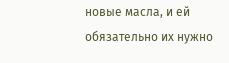новые масла, и ей обязательно их нужно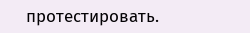протестировать.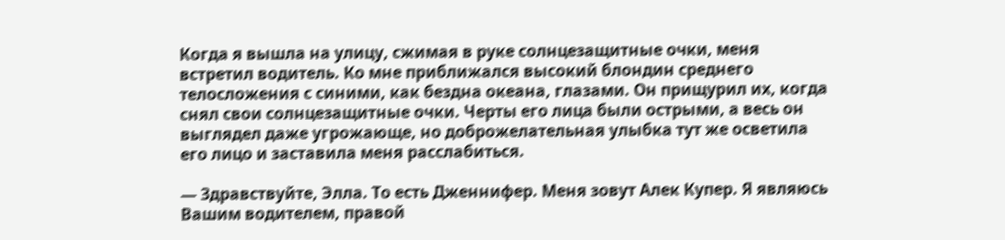Когда я вышла на улицу, сжимая в руке солнцезащитные очки, меня встретил водитель. Ко мне приближался высокий блондин среднего телосложения с синими, как бездна океана, глазами. Он прищурил их, когда снял свои солнцезащитные очки. Черты его лица были острыми, а весь он выглядел даже угрожающе, но доброжелательная улыбка тут же осветила его лицо и заставила меня расслабиться.

— Здравствуйте, Элла. То есть Дженнифер. Меня зовут Алек Купер. Я являюсь Вашим водителем, правой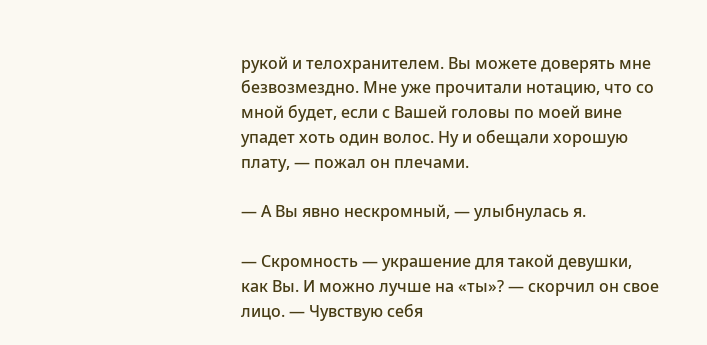рукой и телохранителем. Вы можете доверять мне безвозмездно. Мне уже прочитали нотацию, что со мной будет, если с Вашей головы по моей вине упадет хоть один волос. Ну и обещали хорошую плату, — пожал он плечами.

— А Вы явно нескромный, — улыбнулась я.

— Скромность — украшение для такой девушки, как Вы. И можно лучше на «ты»? — скорчил он свое лицо. — Чувствую себя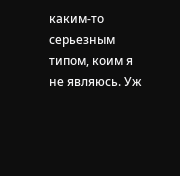каким-то серьезным типом, коим я не являюсь. Уж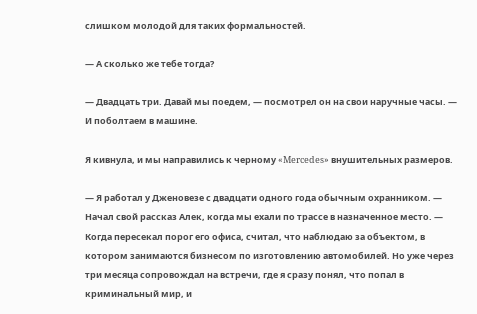слишком молодой для таких формальностей.

— А сколько же тебе тогда?

— Двадцать три. Давай мы поедем, — посмотрел он на свои наручные часы. — И поболтаем в машине.

Я кивнула, и мы направились к черному «Mercedes» внушительных размеров.

— Я работал у Дженовезе с двадцати одного года обычным охранником. — Начал свой рассказ Алек, когда мы ехали по трассе в назначенное место. — Когда пересекал порог его офиса, считал, что наблюдаю за объектом, в котором занимаются бизнесом по изготовлению автомобилей. Но уже через три месяца сопровождал на встречи, где я сразу понял, что попал в криминальный мир, и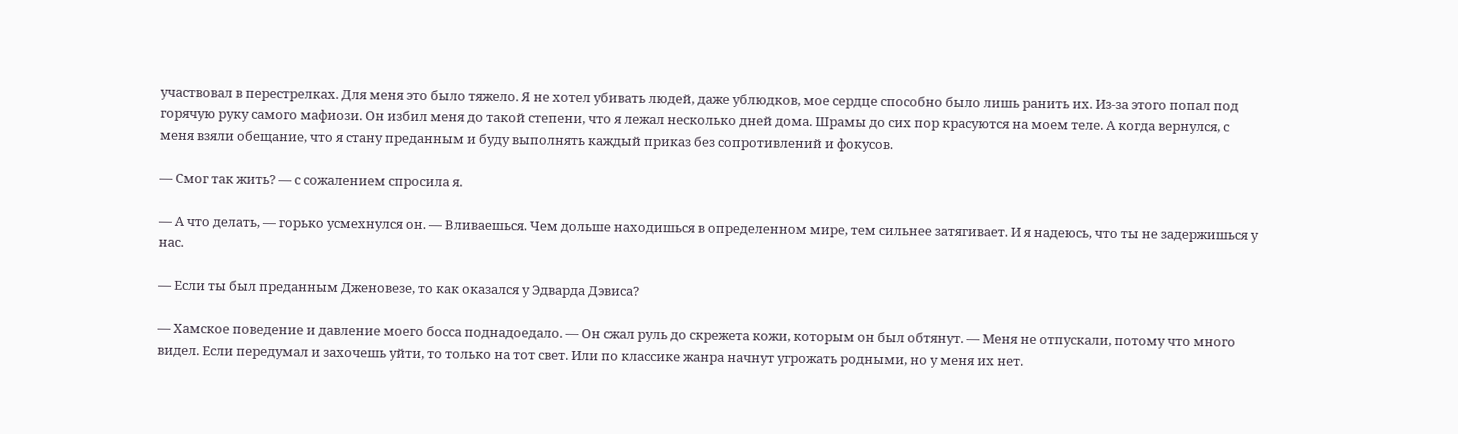участвовал в перестрелках. Для меня это было тяжело. Я не хотел убивать людей, даже ублюдков, мое сердце способно было лишь ранить их. Из-за этого попал под горячую руку самого мафиози. Он избил меня до такой степени, что я лежал несколько дней дома. Шрамы до сих пор красуются на моем теле. А когда вернулся, с меня взяли обещание, что я стану преданным и буду выполнять каждый приказ без сопротивлений и фокусов.

— Смог так жить? — с сожалением спросила я.

— А что делать, — горько усмехнулся он. — Вливаешься. Чем дольше находишься в определенном мире, тем сильнее затягивает. И я надеюсь, что ты не задержишься у нас.

— Если ты был преданным Дженовезе, то как оказался у Эдварда Дэвиса?

— Хамское поведение и давление моего босса поднадоедало. — Он сжал руль до скрежета кожи, которым он был обтянут. — Меня не отпускали, потому что много видел. Если передумал и захочешь уйти, то только на тот свет. Или по классике жанра начнут угрожать родными, но у меня их нет.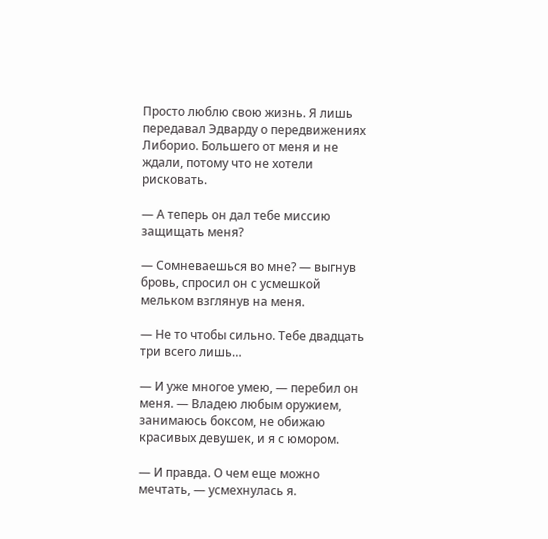Просто люблю свою жизнь. Я лишь передавал Эдварду о передвижениях Либорио. Большего от меня и не ждали, потому что не хотели рисковать.

— А теперь он дал тебе миссию защищать меня?

— Сомневаешься во мне? — выгнув бровь, спросил он с усмешкой мельком взглянув на меня.

— Не то чтобы сильно. Тебе двадцать три всего лишь…

— И уже многое умею, — перебил он меня. — Владею любым оружием, занимаюсь боксом, не обижаю красивых девушек, и я с юмором.

— И правда. О чем еще можно мечтать, — усмехнулась я.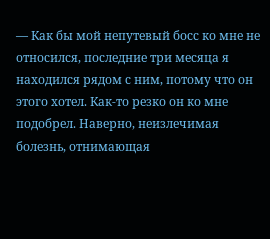— Как бы мой непутевый босс ко мне не относился, последние три месяца я находился рядом с ним, потому что он этого хотел. Как-то резко он ко мне подобрел. Наверно, неизлечимая болезнь, отнимающая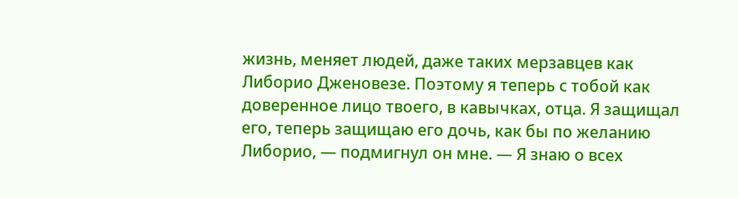жизнь, меняет людей, даже таких мерзавцев как Либорио Дженовезе. Поэтому я теперь с тобой как доверенное лицо твоего, в кавычках, отца. Я защищал его, теперь защищаю его дочь, как бы по желанию Либорио, — подмигнул он мне. — Я знаю о всех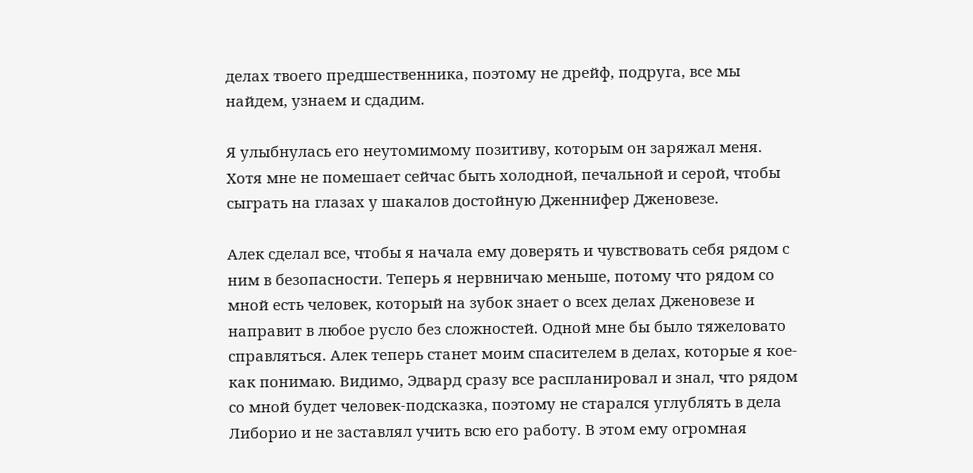делах твоего предшественника, поэтому не дрейф, подруга, все мы найдем, узнаем и сдадим.

Я улыбнулась его неутомимому позитиву, которым он заряжал меня. Хотя мне не помешает сейчас быть холодной, печальной и серой, чтобы сыграть на глазах у шакалов достойную Дженнифер Дженовезе.

Алек сделал все, чтобы я начала ему доверять и чувствовать себя рядом с ним в безопасности. Теперь я нервничаю меньше, потому что рядом со мной есть человек, который на зубок знает о всех делах Дженовезе и направит в любое русло без сложностей. Одной мне бы было тяжеловато справляться. Алек теперь станет моим спасителем в делах, которые я кое-как понимаю. Видимо, Эдвард сразу все распланировал и знал, что рядом со мной будет человек-подсказка, поэтому не старался углублять в дела Либорио и не заставлял учить всю его работу. В этом ему огромная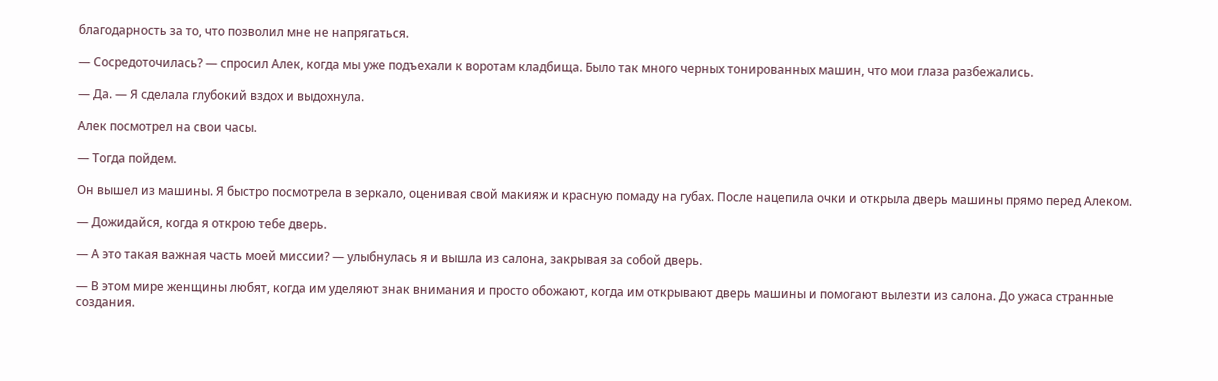благодарность за то, что позволил мне не напрягаться.

— Сосредоточилась? — спросил Алек, когда мы уже подъехали к воротам кладбища. Было так много черных тонированных машин, что мои глаза разбежались.

— Да. — Я сделала глубокий вздох и выдохнула.

Алек посмотрел на свои часы.

— Тогда пойдем.

Он вышел из машины. Я быстро посмотрела в зеркало, оценивая свой макияж и красную помаду на губах. После нацепила очки и открыла дверь машины прямо перед Алеком.

— Дожидайся, когда я открою тебе дверь.

— А это такая важная часть моей миссии? — улыбнулась я и вышла из салона, закрывая за собой дверь.

— В этом мире женщины любят, когда им уделяют знак внимания и просто обожают, когда им открывают дверь машины и помогают вылезти из салона. До ужаса странные создания.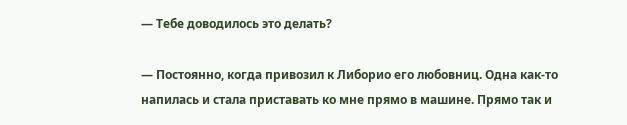— Тебе доводилось это делать?

— Постоянно, когда привозил к Либорио его любовниц. Одна как-то напилась и стала приставать ко мне прямо в машине. Прямо так и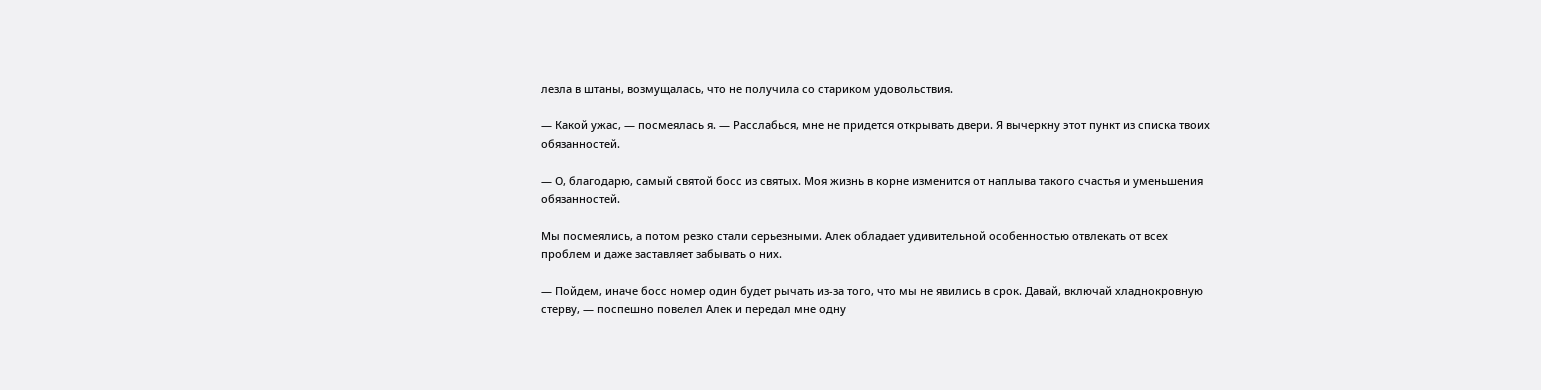лезла в штаны, возмущалась, что не получила со стариком удовольствия.

— Какой ужас, — посмеялась я. — Расслабься, мне не придется открывать двери. Я вычеркну этот пункт из списка твоих обязанностей.

— О, благодарю, самый святой босс из святых. Моя жизнь в корне изменится от наплыва такого счастья и уменьшения обязанностей.

Мы посмеялись, а потом резко стали серьезными. Алек обладает удивительной особенностью отвлекать от всех проблем и даже заставляет забывать о них.

— Пойдем, иначе босс номер один будет рычать из-за того, что мы не явились в срок. Давай, включай хладнокровную стерву, — поспешно повелел Алек и передал мне одну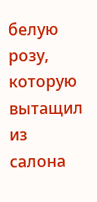белую розу, которую вытащил из салона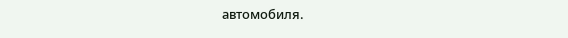автомобиля.